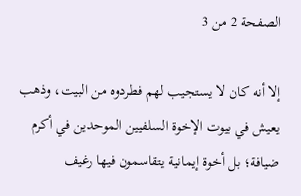الصفحة 2 من 3

إلا أنه كان لا يستجيب لهم فطردوه من البيت، وذهب يعيش في بيوت الإخوة السلفيين الموحدين في أكرم ضيافة؛ بل أخوة إيمانية يتقاسمون فيها رغيف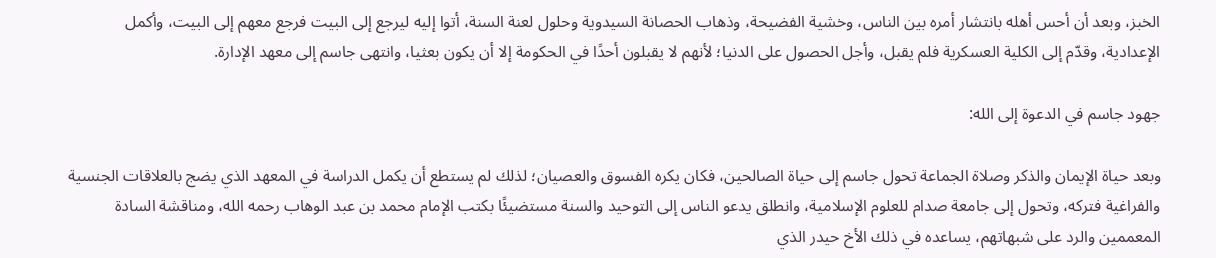الخبز، وبعد أن أحس أهله بانتشار أمره بين الناس، وخشية الفضيحة، وذهاب الحصانة السيدوية وحلول لعنة السنة، أتوا إليه ليرجع إلى البيت فرجع معهم إلى البيت، وأكمل الإعدادية، وقدّم إلى الكلية العسكرية فلم يقبل، وأجل الحصول على الدنيا؛ لأنهم لا يقبلون أحدًا في الحكومة إلا أن يكون بعثيا، وانتهى جاسم إلى معهد الإدارة.

جهود جاسم في الدعوة إلى الله:

وبعد حياة الإيمان والذكر وصلاة الجماعة تحول جاسم إلى حياة الصالحين، فكان يكره الفسوق والعصيان؛ لذلك لم يستطع أن يكمل الدراسة في المعهد الذي يضج بالعلاقات الجنسية والفراغية فتركه، وتحول إلى جامعة صدام للعلوم الإسلامية، وانطلق يدعو الناس إلى التوحيد والسنة مستضيئًا بكتب الإمام محمد بن عبد الوهاب رحمه الله، ومناقشة السادة المعممين والرد على شبهاتهم، يساعده في ذلك الأخ حيدر الذي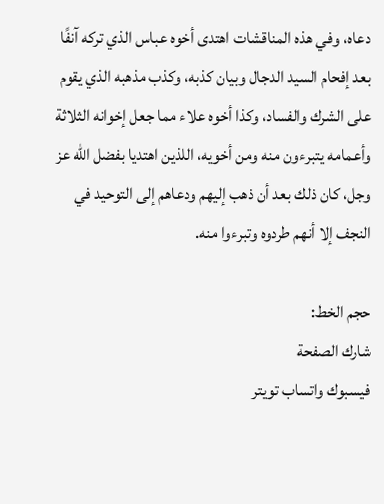دعاه، وفي هذه المناقشات اهتدى أخوه عباس الذي تركه آنفًا بعد إفحام السيد الدجال وبيان كذبه، وكذب مذهبه الذي يقوم على الشرك والفساد، وكذا أخوه علاء مما جعل إخوانه الثلاثة وأعمامه يتبرءون منه ومن أخويه، اللذين اهتديا بفضل الله عز وجل، كان ذلك بعد أن ذهب إليهم ودعاهم إلى التوحيد في النجف إلا أنهم طردوه وتبرءوا منه.

حجم الخط:
شارك الصفحة
فيسبوك واتساب تويتر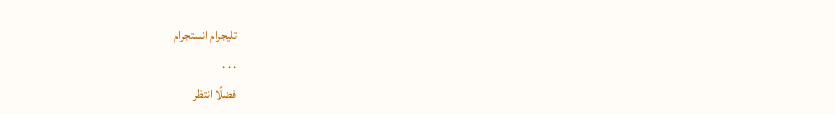تليجرام انستجرام
. . .
فضلًا انتظر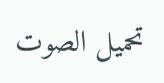تحميل الصوت